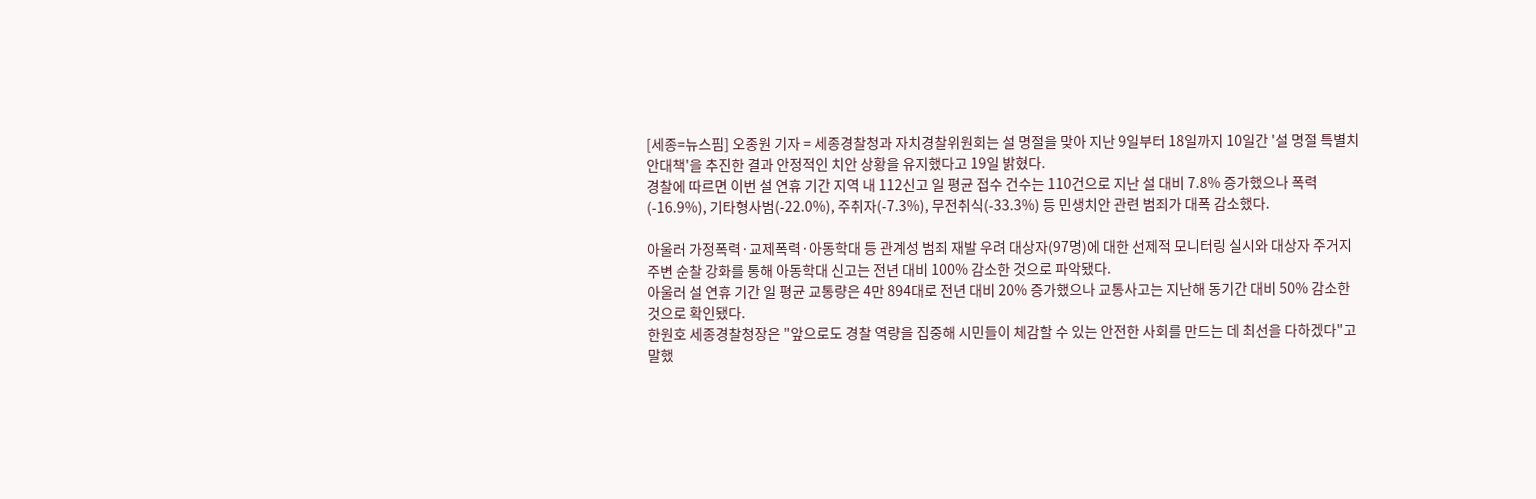[세종=뉴스핌] 오종원 기자 = 세종경찰청과 자치경찰위원회는 설 명절을 맞아 지난 9일부터 18일까지 10일간 '설 명절 특별치안대책'을 추진한 결과 안정적인 치안 상황을 유지했다고 19일 밝혔다.
경찰에 따르면 이번 설 연휴 기간 지역 내 112신고 일 평균 접수 건수는 110건으로 지난 설 대비 7.8% 증가했으나 폭력(-16.9%), 기타형사범(-22.0%), 주취자(-7.3%), 무전취식(-33.3%) 등 민생치안 관련 범죄가 대폭 감소했다.

아울러 가정폭력·교제폭력·아동학대 등 관계성 범죄 재발 우려 대상자(97명)에 대한 선제적 모니터링 실시와 대상자 주거지 주변 순찰 강화를 통해 아동학대 신고는 전년 대비 100% 감소한 것으로 파악됐다.
아울러 설 연휴 기간 일 평균 교통량은 4만 894대로 전년 대비 20% 증가했으나 교통사고는 지난해 동기간 대비 50% 감소한 것으로 확인됐다.
한원호 세종경찰청장은 "앞으로도 경찰 역량을 집중해 시민들이 체감할 수 있는 안전한 사회를 만드는 데 최선을 다하겠다"고 말했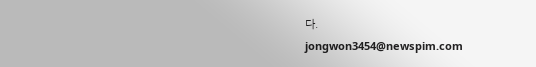다.
jongwon3454@newspim.com